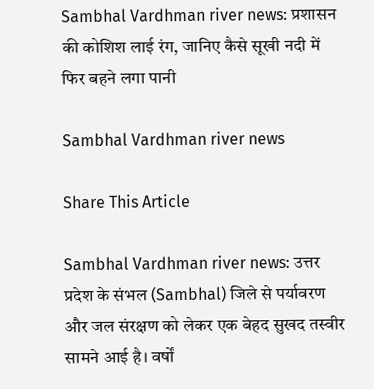Sambhal Vardhman river news: प्रशासन की कोशिश लाई रंग, जानिए कैसे सूखी नदी में फिर बहने लगा पानी

Sambhal Vardhman river news

Share This Article

Sambhal Vardhman river news: उत्तर प्रदेश के संभल (Sambhal) जिले से पर्यावरण और जल संरक्षण को लेकर एक बेहद सुखद तस्वीर सामने आई है। वर्षों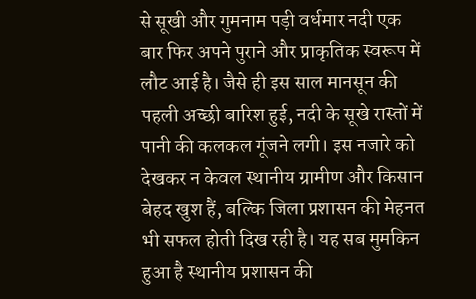से सूखी और गुमनाम पड़ी वर्धमार नदी एक बार फिर अपने पुराने और प्राकृतिक स्वरूप में लौट आई है। जैसे ही इस साल मानसून की पहली अच्छी बारिश हुई, नदी के सूखे रास्तों में पानी की कलकल गूंजने लगी। इस नजारे को देखकर न केवल स्थानीय ग्रामीण और किसान बेहद खुश हैं, बल्कि जिला प्रशासन की मेहनत भी सफल होती दिख रही है। यह सब मुमकिन हुआ है स्थानीय प्रशासन की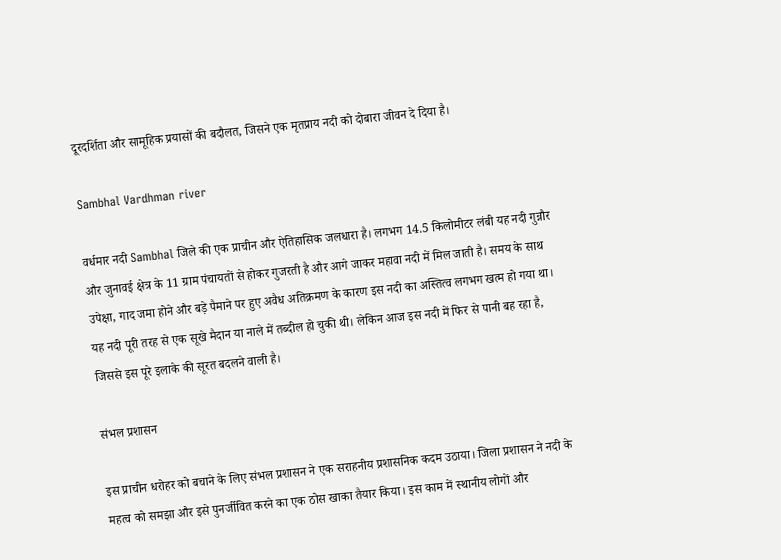दूरदर्शिता और सामूहिक प्रयासों की बदौलत, जिसने एक मृतप्राय नदी को दोबारा जीवन दे दिया है।

Sambhal Vardhman river

वर्धमार नदी Sambhal जिले की एक प्राचीन और ऐतिहासिक जलधारा है। लगभग 14.5 किलोमीटर लंबी यह नदी गुन्नौर और जुनावई क्षेत्र के 11 ग्राम पंचायतों से होकर गुजरती है और आगे जाकर महावा नदी में मिल जाती है। समय के साथ उपेक्षा, गाद जमा होने और बड़े पैमाने पर हुए अवैध अतिक्रमण के कारण इस नदी का अस्तित्व लगभग खत्म हो गया था। यह नदी पूरी तरह से एक सूखे मैदान या नाले में तब्दील हो चुकी थी। लेकिन आज इस नदी में फिर से पानी बह रहा है, जिससे इस पूरे इलाके की सूरत बदलने वाली है।

संभल प्रशासन

इस प्राचीन धरोहर को बचाने के लिए संभल प्रशासन ने एक सराहनीय प्रशासनिक कदम उठाया। जिला प्रशासन ने नदी के महत्व को समझा और इसे पुनर्जीवित करने का एक ठोस खाका तैयार किया। इस काम में स्थानीय लोगों और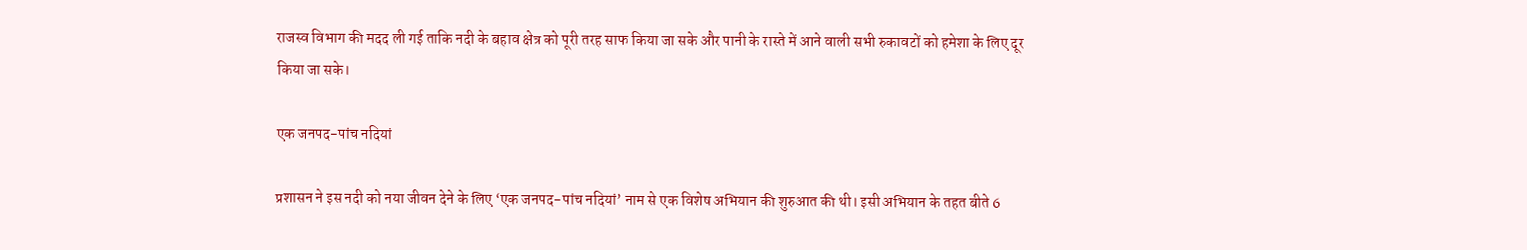राजस्व विभाग की मदद ली गई ताकि नदी के बहाव क्षेत्र को पूरी तरह साफ किया जा सके और पानी के रास्ते में आने वाली सभी रुकावटों को हमेशा के लिए दूर किया जा सके।

एक जनपद-पांच नदियां

प्रशासन ने इस नदी को नया जीवन देने के लिए ‘एक जनपद-पांच नदियां’ नाम से एक विशेष अभियान की शुरुआत की थी। इसी अभियान के तहत बीते 6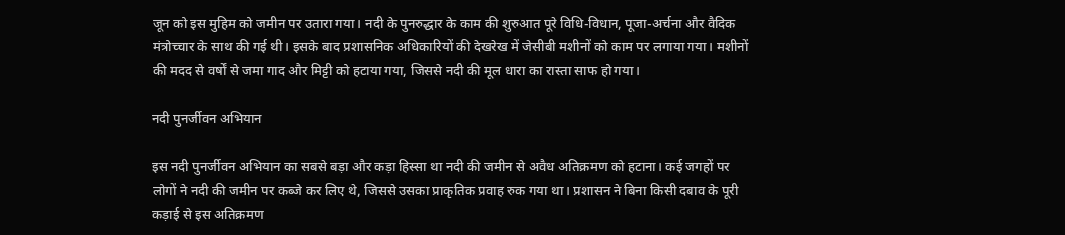जून को इस मुहिम को जमीन पर उतारा गया। नदी के पुनरुद्धार के काम की शुरुआत पूरे विधि-विधान, पूजा-अर्चना और वैदिक मंत्रोच्चार के साथ की गई थी। इसके बाद प्रशासनिक अधिकारियों की देखरेख में जेसीबी मशीनों को काम पर लगाया गया। मशीनों की मदद से वर्षों से जमा गाद और मिट्टी को हटाया गया, जिससे नदी की मूल धारा का रास्ता साफ हो गया।

नदी पुनर्जीवन अभियान

इस नदी पुनर्जीवन अभियान का सबसे बड़ा और कड़ा हिस्सा था नदी की जमीन से अवैध अतिक्रमण को हटाना। कई जगहों पर लोगों ने नदी की जमीन पर कब्जे कर लिए थे, जिससे उसका प्राकृतिक प्रवाह रुक गया था। प्रशासन ने बिना किसी दबाव के पूरी कड़ाई से इस अतिक्रमण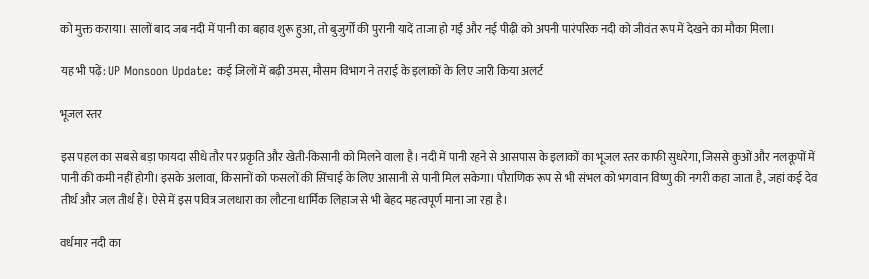को मुक्त कराया। सालों बाद जब नदी में पानी का बहाव शुरू हुआ, तो बुजुर्गों की पुरानी यादें ताजा हो गईं और नई पीढ़ी को अपनी पारंपरिक नदी को जीवंत रूप में देखने का मौका मिला।

यह भी पढ़ें: UP Monsoon Update: कई जिलों में बढ़ी उमस, मौसम विभाग ने तराई के इलाकों के लिए जारी किया अलर्ट

भूजल स्तर

इस पहल का सबसे बड़ा फायदा सीधे तौर पर प्रकृति और खेती-किसानी को मिलने वाला है। नदी में पानी रहने से आसपास के इलाकों का भूजल स्तर काफी सुधरेगा, जिससे कुओं और नलकूपों में पानी की कमी नहीं होगी। इसके अलावा, किसानों को फसलों की सिंचाई के लिए आसानी से पानी मिल सकेगा। पौराणिक रूप से भी संभल को भगवान विष्णु की नगरी कहा जाता है, जहां कई देव तीर्थ और जल तीर्थ हैं। ऐसे में इस पवित्र जलधारा का लौटना धार्मिक लिहाज से भी बेहद महत्वपूर्ण माना जा रहा है।

वर्धमार नदी का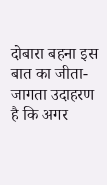दोबारा बहना इस बात का जीता-जागता उदाहरण है कि अगर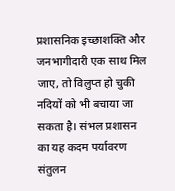प्रशासनिक इच्छाशक्ति और जनभागीदारी एक साथ मिल जाए, तो विलुप्त हो चुकी नदियों को भी बचाया जा सकता है। संभल प्रशासन का यह कदम पर्यावरण संतुलन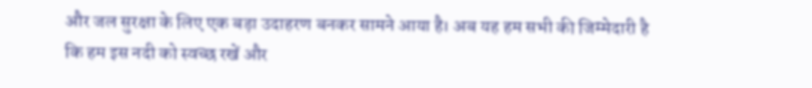और जल सुरक्षा के लिए एक बड़ा उदाहरण बनकर सामने आया है। अब यह हम सभी की जिम्मेदारी है कि हम इस नदी को स्वच्छ रखें और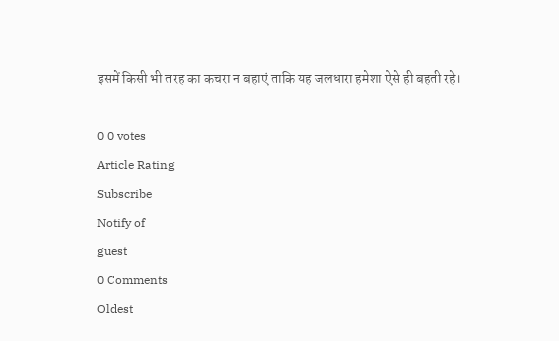इसमें किसी भी तरह का कचरा न बहाएं ताकि यह जलधारा हमेशा ऐसे ही बहती रहे।

0 0 votes
Article Rating
Subscribe
Notify of
guest
0 Comments
Oldest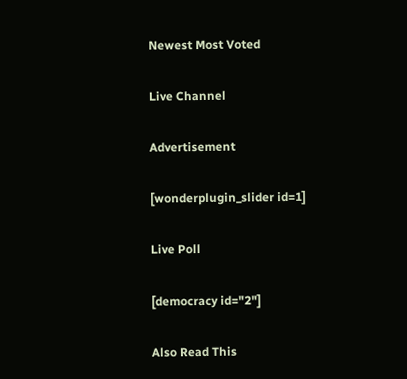Newest Most Voted

Live Channel

Advertisement

[wonderplugin_slider id=1]

Live Poll

[democracy id="2"]

Also Read This